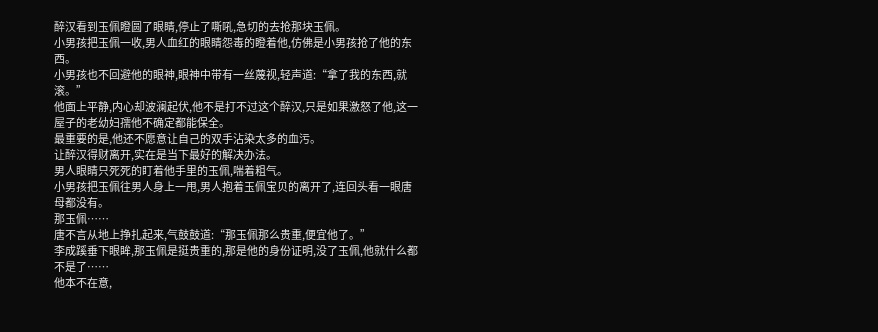醉汉看到玉佩瞪圆了眼睛,停止了嘶吼,急切的去抢那块玉佩。
小男孩把玉佩一收,男人血红的眼睛怨毒的瞪着他,仿佛是小男孩抢了他的东西。
小男孩也不回避他的眼神,眼神中带有一丝蔑视,轻声道:“拿了我的东西,就滚。”
他面上平静,内心却波澜起伏,他不是打不过这个醉汉,只是如果激怒了他,这一屋子的老幼妇孺他不确定都能保全。
最重要的是,他还不愿意让自己的双手沾染太多的血污。
让醉汉得财离开,实在是当下最好的解决办法。
男人眼睛只死死的盯着他手里的玉佩,喘着粗气。
小男孩把玉佩往男人身上一甩,男人抱着玉佩宝贝的离开了,连回头看一眼唐母都没有。
那玉佩……
唐不言从地上挣扎起来,气鼓鼓道:“那玉佩那么贵重,便宜他了。”
李成蹊垂下眼眸,那玉佩是挺贵重的,那是他的身份证明,没了玉佩,他就什么都不是了……
他本不在意,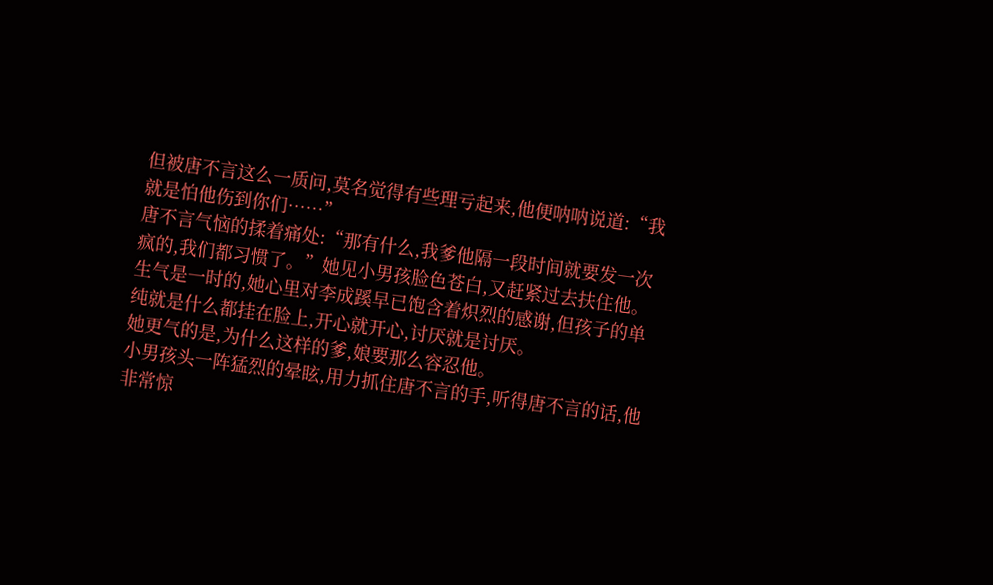但被唐不言这么一质问,莫名觉得有些理亏起来,他便呐呐说道:“我就是怕他伤到你们……”
唐不言气恼的揉着痛处:“那有什么,我爹他隔一段时间就要发一次疯的,我们都习惯了。”她见小男孩脸色苍白,又赶紧过去扶住他。
生气是一时的,她心里对李成蹊早已饱含着炽烈的感谢,但孩子的单纯就是什么都挂在脸上,开心就开心,讨厌就是讨厌。
她更气的是,为什么这样的爹,娘要那么容忍他。
小男孩头一阵猛烈的晕眩,用力抓住唐不言的手,听得唐不言的话,他非常惊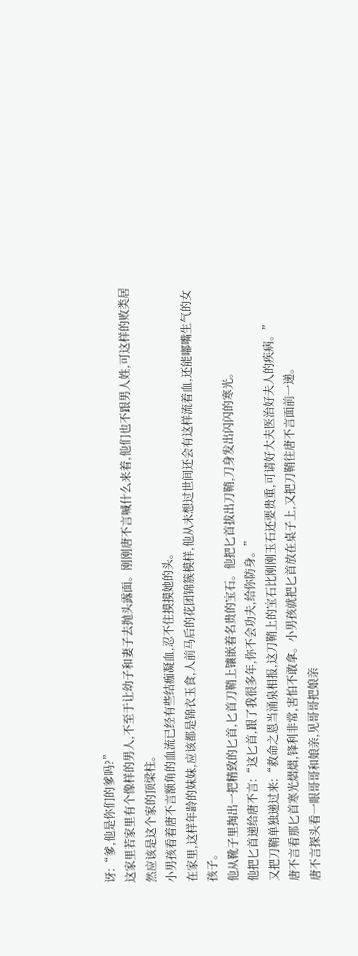讶:“爹,他是你们的爹吗?”
这家里若家里有个像样的男人,不至于让幼子和妻子去抛头露面。刚刚唐不言喊什么来着,他们也不跟男人姓,可这样的败类居然应该是这个家的顶梁柱。
小男孩看着唐不言额角的血流已经有些结痂凝血,忍不住摸摸她的头。
在家里,这样年龄的妹妹,应该都是锦衣玉食,人前马后的花团锦簇模样,他从未想过世间还会有这样流着血,还能嘟嘴生气的女孩子。
他从靴子里掏出一把精致的匕首,匕首刀鞘上镶嵌着名贵的宝石。他把匕首拔出刀鞘,刀身发出闪闪的寒光。
他把匕首递给唐不言:“这匕首,跟了我很多年,你不会功夫,给你防身。”
又把刀鞘单独递过来:“救命之恩当涌泉相报,这刀鞘上的宝石比刚刚玉石还要贵重,可请好大夫医治好夫人的疾病。”
唐不言看那匕首寒光熠熠,锋利非常,害怕不敢拿。小男孩就把匕首放在桌子上,又把刀鞘往唐不言面前一递。
唐不言探头看一眼哥哥和娘亲,见哥哥把娘亲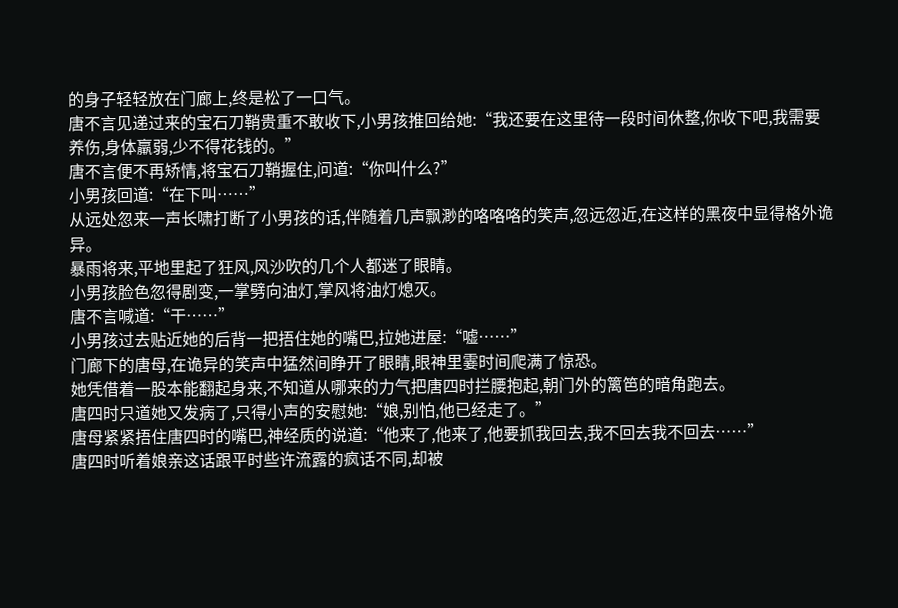的身子轻轻放在门廊上,终是松了一口气。
唐不言见递过来的宝石刀鞘贵重不敢收下,小男孩推回给她:“我还要在这里待一段时间休整,你收下吧,我需要养伤,身体羸弱,少不得花钱的。”
唐不言便不再矫情,将宝石刀鞘握住,问道:“你叫什么?”
小男孩回道:“在下叫……”
从远处忽来一声长啸打断了小男孩的话,伴随着几声飘渺的咯咯咯的笑声,忽远忽近,在这样的黑夜中显得格外诡异。
暴雨将来,平地里起了狂风,风沙吹的几个人都迷了眼睛。
小男孩脸色忽得剧变,一掌劈向油灯,掌风将油灯熄灭。
唐不言喊道:“干……”
小男孩过去贴近她的后背一把捂住她的嘴巴,拉她进屋:“嘘……”
门廊下的唐母,在诡异的笑声中猛然间睁开了眼睛,眼神里霎时间爬满了惊恐。
她凭借着一股本能翻起身来,不知道从哪来的力气把唐四时拦腰抱起,朝门外的篱笆的暗角跑去。
唐四时只道她又发病了,只得小声的安慰她:“娘,别怕,他已经走了。”
唐母紧紧捂住唐四时的嘴巴,神经质的说道:“他来了,他来了,他要抓我回去,我不回去我不回去……”
唐四时听着娘亲这话跟平时些许流露的疯话不同,却被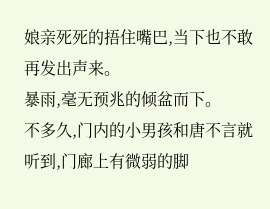娘亲死死的捂住嘴巴,当下也不敢再发出声来。
暴雨,毫无预兆的倾盆而下。
不多久,门内的小男孩和唐不言就听到,门廊上有微弱的脚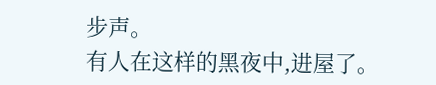步声。
有人在这样的黑夜中,进屋了。